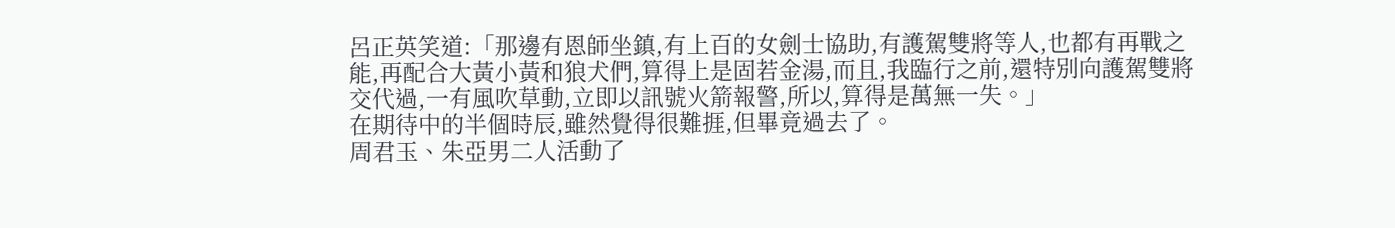呂正英笑道:「那邊有恩師坐鎮,有上百的女劍士協助,有護駕雙將等人,也都有再戰之能,再配合大黃小黃和狼犬們,算得上是固若金湯,而且,我臨行之前,還特別向護駕雙將交代過,一有風吹草動,立即以訊號火箭報警,所以,算得是萬無一失。」
在期待中的半個時辰,雖然覺得很難捱,但畢竟過去了。
周君玉、朱亞男二人活動了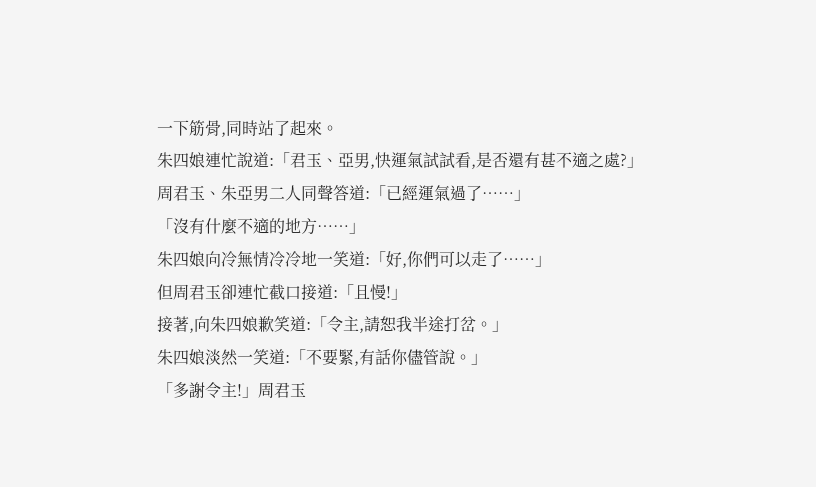一下筋骨,同時站了起來。
朱四娘連忙說道:「君玉、亞男,快運氣試試看,是否還有甚不適之處?」
周君玉、朱亞男二人同聲答道:「已經運氣過了……」
「沒有什麼不適的地方……」
朱四娘向冷無情冷冷地一笑道:「好,你們可以走了……」
但周君玉卻連忙截口接道:「且慢!」
接著,向朱四娘歉笑道:「令主,請恕我半途打岔。」
朱四娘淡然一笑道:「不要緊,有話你儘管說。」
「多謝令主!」周君玉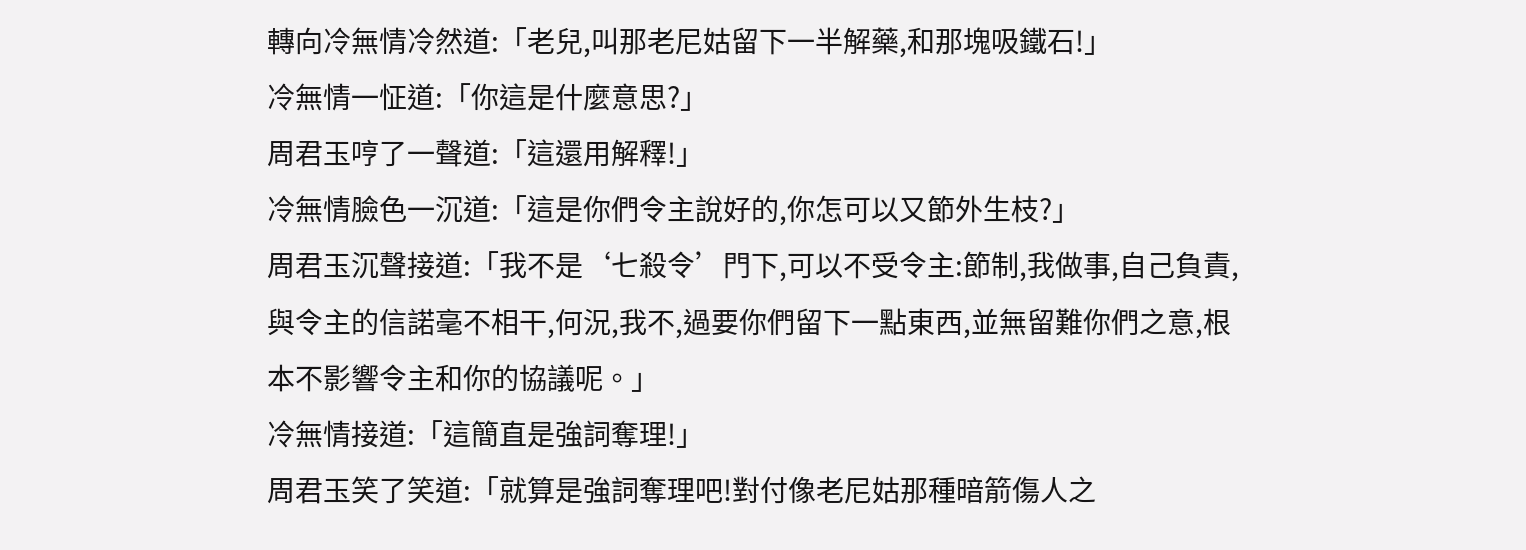轉向冷無情冷然道:「老兒,叫那老尼姑留下一半解藥,和那塊吸鐵石!」
冷無情一怔道:「你這是什麼意思?」
周君玉哼了一聲道:「這還用解釋!」
冷無情臉色一沉道:「這是你們令主說好的,你怎可以又節外生枝?」
周君玉沉聲接道:「我不是‘七殺令’門下,可以不受令主:節制,我做事,自己負責,與令主的信諾毫不相干,何況,我不,過要你們留下一點東西,並無留難你們之意,根本不影響令主和你的協議呢。」
冷無情接道:「這簡直是強詞奪理!」
周君玉笑了笑道:「就算是強詞奪理吧!對付像老尼姑那種暗箭傷人之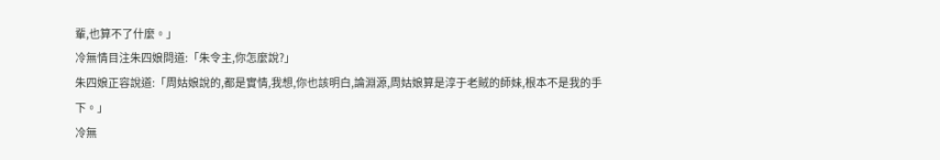輩,也算不了什麼。」
冷無情目注朱四娘問道:「朱令主,你怎麼說?」
朱四娘正容說道:「周姑娘說的,都是實情,我想,你也該明白,論淵源,周姑娘算是淳于老賊的師妹,根本不是我的手下。」
冷無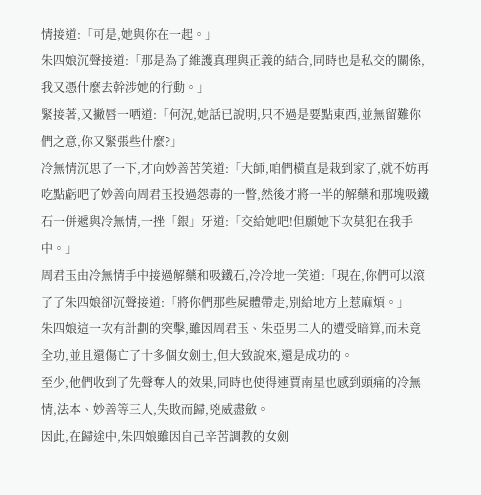情接道:「可是,她與你在一起。」
朱四娘沉聲接道:「那是為了維護真理與正義的結合,同時也是私交的關係,我又憑什麼去幹涉她的行動。」
緊接著,又撇唇一哂道:「何況,她話已說明,只不過是要點東西,並無留難你們之意,你又緊張些什麼?」
冷無情沉思了一下,才向妙善苦笑道:「大師,咱們橫直是栽到家了,就不妨再吃點虧吧了妙善向周君玉投過怨毒的一瞥,然後才將一半的解藥和那塊吸鐵石一併遞與冷無情,一挫「銀」牙道:「交給她吧!但願她下次莫犯在我手中。」
周君玉由冷無情手中接過解藥和吸鐵石,冷冷地一笑道:「現在,你們可以滾了了朱四娘卻沉聲接道:「將你們那些屍體帶走,別給地方上惹麻煩。」
朱四娘這一次有計劃的突擊,雖因周君玉、朱亞男二人的遭受暗算,而未竟全功,並且還傷亡了十多個女劍士,但大致說來,還是成功的。
至少,他們收到了先聲奪人的效果,同時也使得連賈南星也感到頭痛的冷無情,法本、妙善等三人,失敗而歸,兇威盡斂。
因此,在歸途中,朱四娘雖因自己辛苦調教的女劍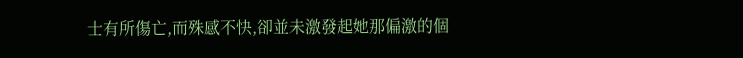士有所傷亡,而殊感不快,卻並未激發起她那偏激的個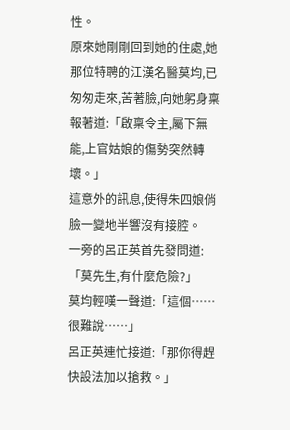性。
原來她剛剛回到她的住處,她那位特聘的江漢名醫莫均,已匆匆走來,苦著臉,向她躬身稟報著道:「啟稟令主,屬下無能,上官姑娘的傷勢突然轉壞。」
這意外的訊息,使得朱四娘俏臉一變地半響沒有接腔。
一旁的呂正英首先發問道:「莫先生,有什麼危險?」
莫均輕嘆一聲道:「這個……很難說……」
呂正英連忙接道:「那你得趕快設法加以搶救。」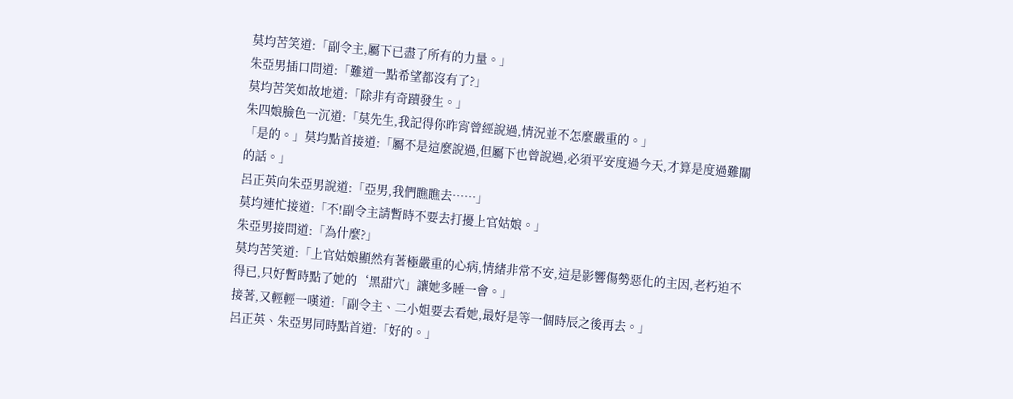莫均苦笑道:「副令主,屬下已盡了所有的力量。」
朱亞男插口問道:「難道一點希望都沒有了?」
莫均苦笑如故地道:「除非有奇蹟發生。」
朱四娘臉色一沉道:「莫先生,我記得你昨宵曾經說過,情況並不怎麼嚴重的。」
「是的。」莫均點首接道:「屬不是這麼說過,但屬下也曾說過,必須平安度過今天,才算是度過難關的話。」
呂正英向朱亞男說道:「亞男,我們瞧瞧去……」
莫均連忙接道:「不!副令主請暫時不要去打擾上官姑娘。」
朱亞男接問道:「為什麼?」
莫均苦笑道:「上官姑娘顯然有著極嚴重的心病,情緒非常不安,這是影響傷勢惡化的主因,老朽迫不得已,只好暫時點了她的‘黑甜穴」讓她多睡一會。」
接著,又輕輕一嘆道:「副令主、二小姐要去看她,最好是等一個時辰之後再去。」
呂正英、朱亞男同時點首道:「好的。」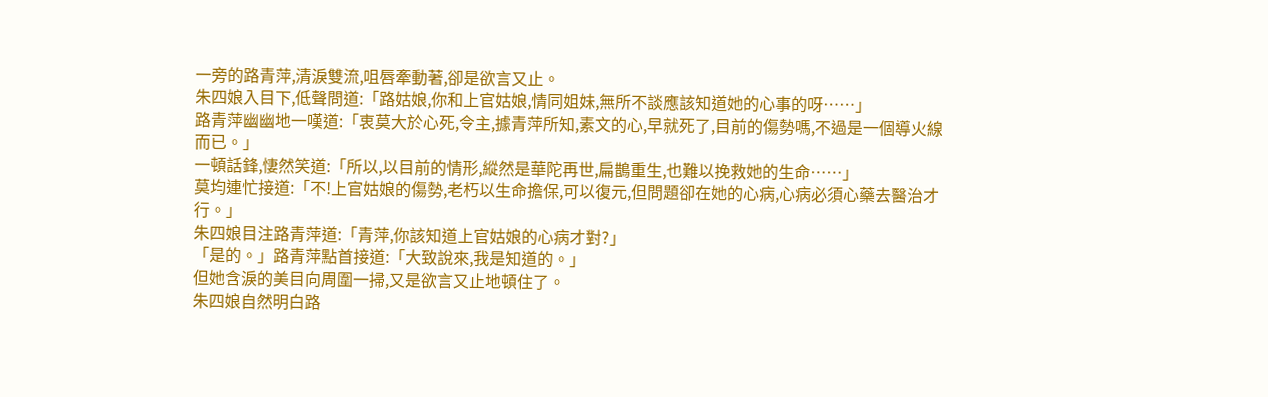一旁的路青萍,清淚雙流,咀唇牽動著,卻是欲言又止。
朱四娘入目下,低聲問道:「路姑娘,你和上官姑娘,情同姐妹,無所不談應該知道她的心事的呀……」
路青萍幽幽地一嘆道:「衷莫大於心死,令主,據青萍所知,素文的心,早就死了,目前的傷勢嗎,不過是一個導火線而已。」
一頓話鋒,悽然笑道:「所以,以目前的情形,縱然是華陀再世,扁鵲重生,也難以挽救她的生命……」
莫均連忙接道:「不!上官姑娘的傷勢,老朽以生命擔保,可以復元,但問題卻在她的心病,心病必須心藥去醫治才行。」
朱四娘目注路青萍道:「青萍,你該知道上官姑娘的心病才對?」
「是的。」路青萍點首接道:「大致說來,我是知道的。」
但她含淚的美目向周圍一掃,又是欲言又止地頓住了。
朱四娘自然明白路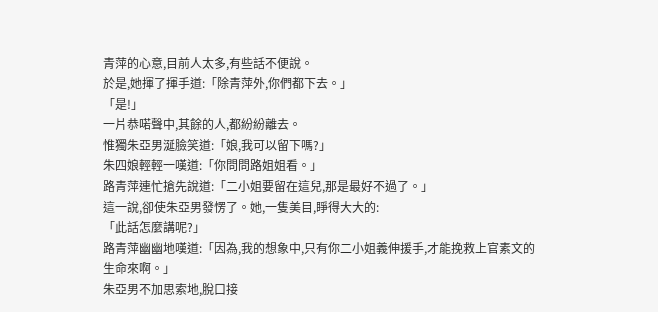青萍的心意,目前人太多,有些話不便說。
於是,她揮了揮手道:「除青萍外,你們都下去。」
「是!」
一片恭喏聲中,其餘的人,都紛紛離去。
惟獨朱亞男涎臉笑道:「娘,我可以留下嗎?」
朱四娘輕輕一嘆道:「你問問路姐姐看。」
路青萍連忙搶先說道:「二小姐要留在這兒,那是最好不過了。」
這一說,卻使朱亞男發愣了。她,一隻美目,睜得大大的:
「此話怎麼講呢?」
路青萍幽幽地嘆道:「因為,我的想象中,只有你二小姐義伸援手,才能挽救上官素文的生命來啊。」
朱亞男不加思索地,脫口接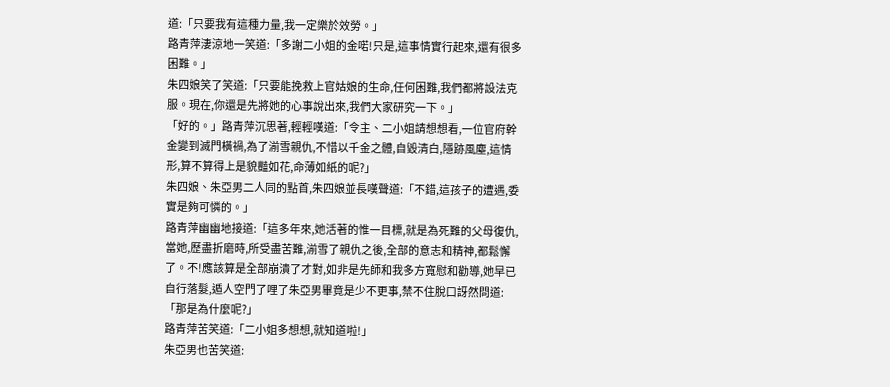道:「只要我有這種力量,我一定樂於效勞。」
路青萍淒涼地一笑道:「多謝二小姐的金喏!只是,這事情實行起來,還有很多困難。」
朱四娘笑了笑道:「只要能挽救上官姑娘的生命,任何困難,我們都將設法克服。現在,你還是先將她的心事說出來,我們大家研究一下。」
「好的。」路青萍沉思著,輕輕嘆道:「令主、二小姐請想想看,一位官府幹金變到滅門橫禍,為了湔雪親仇,不惜以千金之體,自毀清白,隱跡風塵,這情形,算不算得上是貌豔如花,命薄如紙的呢?」
朱四娘、朱亞男二人同的點首,朱四娘並長嘆聲道:「不錯,這孩子的遭遇,委實是夠可憐的。」
路青萍幽幽地接道:「這多年來,她活著的惟一目標,就是為死難的父母復仇,當她,歷盡折磨時,所受盡苦難,湔雪了親仇之後,全部的意志和精神,都鬆懈了。不!應該算是全部崩潰了才對,如非是先師和我多方寬慰和勸導,她早已自行落髮,遁人空門了哩了朱亞男畢竟是少不更事,禁不住脫口訝然問道:「那是為什麼呢?」
路青萍苦笑道:「二小姐多想想,就知道啦!」
朱亞男也苦笑道: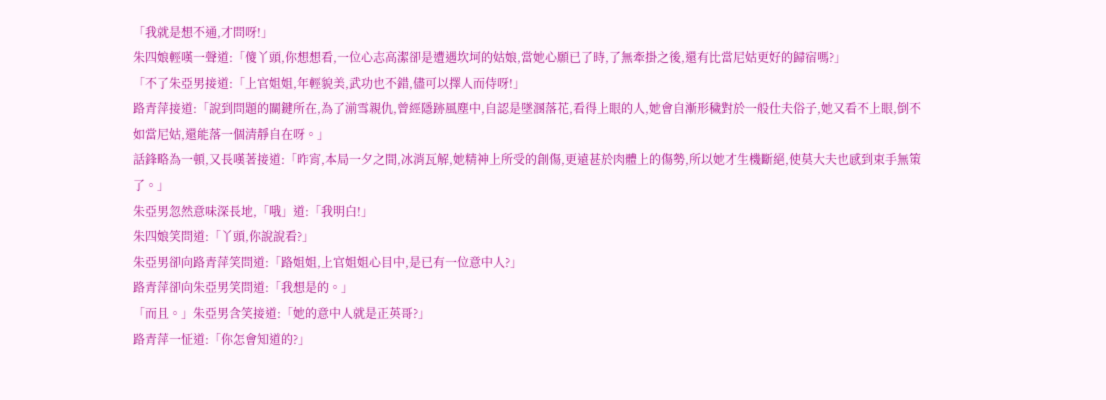「我就是想不通,才問呀!」
朱四娘輕嘆一聲道:「傻丫頭,你想想看,一位心志高潔卻是遭遇坎坷的姑娘,當她心願已了時,了無牽掛之後,還有比當尼姑更好的歸宿嗎?」
「不了朱亞男接道:「上官姐姐,年輕貌美,武功也不錯,儘可以擇人而侍呀!」
路青萍接道:「說到問題的關鍵所在,為了湔雪親仇,曾經隱跡風塵中,自認是墜溷落花,看得上眼的人,她會自漸形穢對於一般仕夫俗子,她又看不上眼,倒不如當尼姑,還能落一個清靜自在呀。」
話鋒略為一頓,又長嘆著接道:「昨宵,本局一夕之間,冰消瓦解,她精神上所受的創傷,更遠甚於肉體上的傷勢,所以她才生機斷絕,使莫大夫也感到束手無策了。」
朱亞男忽然意味深長地,「哦」道:「我明白!」
朱四娘笑問道:「丫頭,你說說看?」
朱亞男卻向路青萍笑問道:「路姐姐,上官姐姐心目中,是已有一位意中人?」
路青萍卻向朱亞男笑問道:「我想是的。」
「而且。」朱亞男含笑接道:「她的意中人就是正英哥?」
路青萍一怔道:「你怎會知道的?」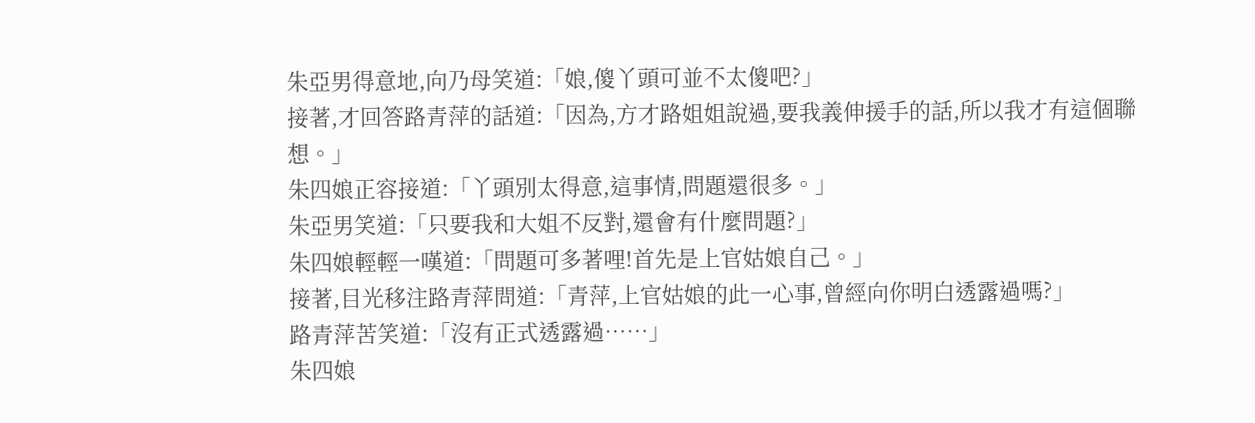朱亞男得意地,向乃母笑道:「娘,傻丫頭可並不太傻吧?」
接著,才回答路青萍的話道:「因為,方才路姐姐說過,要我義伸援手的話,所以我才有這個聯想。」
朱四娘正容接道:「丫頭別太得意,這事情,問題還很多。」
朱亞男笑道:「只要我和大姐不反對,還會有什麼問題?」
朱四娘輕輕一嘆道:「問題可多著哩!首先是上官姑娘自己。」
接著,目光移注路青萍問道:「青萍,上官姑娘的此一心事,曾經向你明白透露過嗎?」
路青萍苦笑道:「沒有正式透露過……」
朱四娘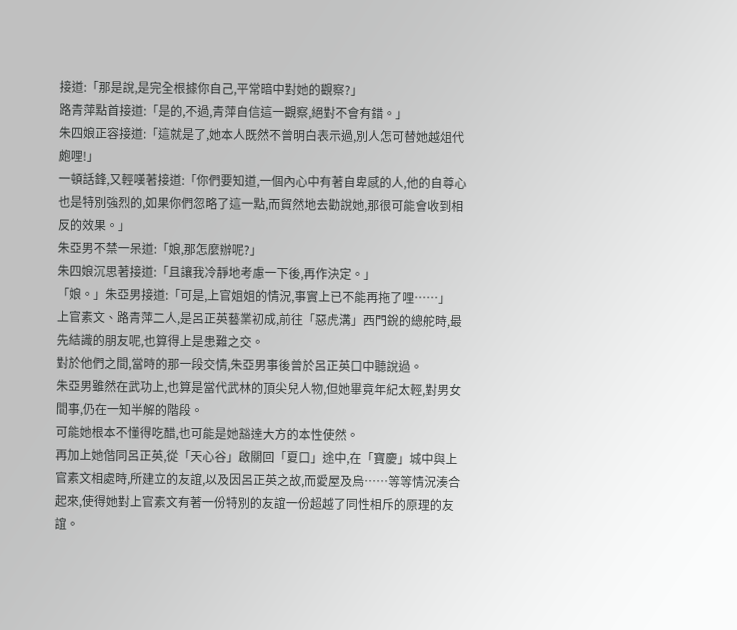接道:「那是說,是完全根據你自己,平常暗中對她的觀察?」
路青萍點首接道:「是的,不過,青萍自信這一觀察,絕對不會有錯。」
朱四娘正容接道:「這就是了,她本人既然不曾明白表示過,別人怎可替她越俎代皰哩!」
一頓話鋒,又輕嘆著接道:「你們要知道,一個內心中有著自卑感的人,他的自尊心也是特別強烈的,如果你們忽略了這一點,而貿然地去勸說她,那很可能會收到相反的效果。」
朱亞男不禁一呆道:「娘,那怎麼辦呢?」
朱四娘沉思著接道:「且讓我冷靜地考慮一下後,再作決定。」
「娘。」朱亞男接道:「可是,上官姐姐的情況,事實上已不能再拖了哩……」
上官素文、路青萍二人,是呂正英藝業初成,前往「惡虎溝」西門銳的總舵時,最先結識的朋友呢,也算得上是患難之交。
對於他們之間,當時的那一段交情,朱亞男事後曾於呂正英口中聽說過。
朱亞男雖然在武功上,也算是當代武林的頂尖兒人物,但她畢竟年紀太輕,對男女間事,仍在一知半解的階段。
可能她根本不懂得吃醋,也可能是她豁達大方的本性使然。
再加上她偕同呂正英,從「天心谷」啟關回「夏口」途中,在「寶慶」城中與上官素文相處時,所建立的友誼,以及因呂正英之故,而愛屋及烏……等等情況湊合起來,使得她對上官素文有著一份特別的友誼一份超越了同性相斥的原理的友誼。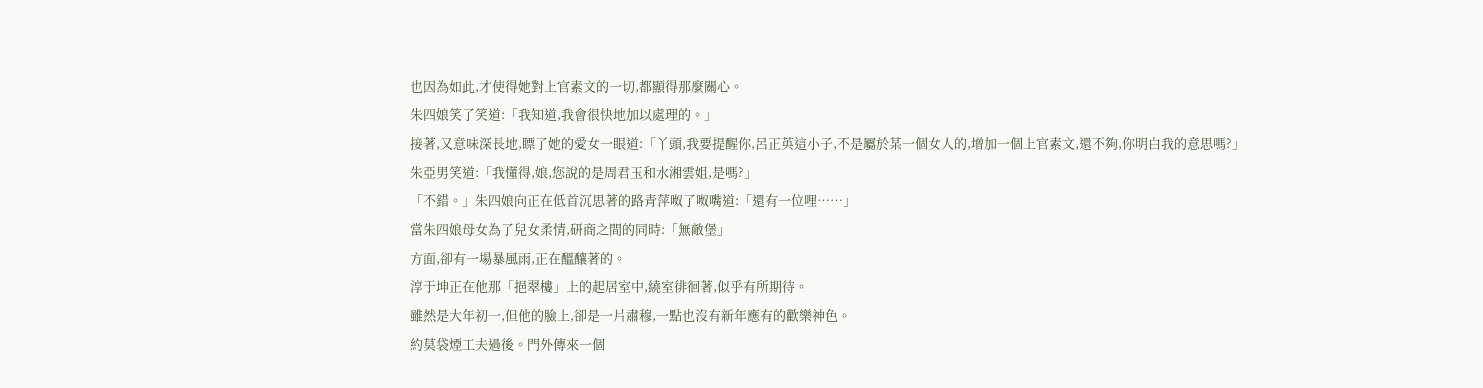也因為如此,才使得她對上官素文的一切,都顯得那麼關心。
朱四娘笑了笑道:「我知道,我會很快地加以處理的。」
接著,又意味深長地,瞟了她的愛女一眼道:「丫頭,我要提醒你,呂正英這小子,不是屬於某一個女人的,增加一個上官素文,還不夠,你明白我的意思嗎?」
朱亞男笑道:「我懂得,娘,您說的是周君玉和水湘雲姐,是嗎?」
「不錯。」朱四娘向正在低首沉思著的路青萍呶了呶嘴道:「還有一位哩……」
當朱四娘母女為了兒女柔情,研商之間的同時:「無敵堡」
方面,卻有一場暴風雨,正在醞釀著的。
淳于坤正在他那「挹翠樓」上的起居室中,繞室徘徊著,似乎有所期待。
雖然是大年初一,但他的臉上,卻是一片肅穆,一點也沒有新年應有的歡樂神色。
約莫袋煙工夫過後。門外傳來一個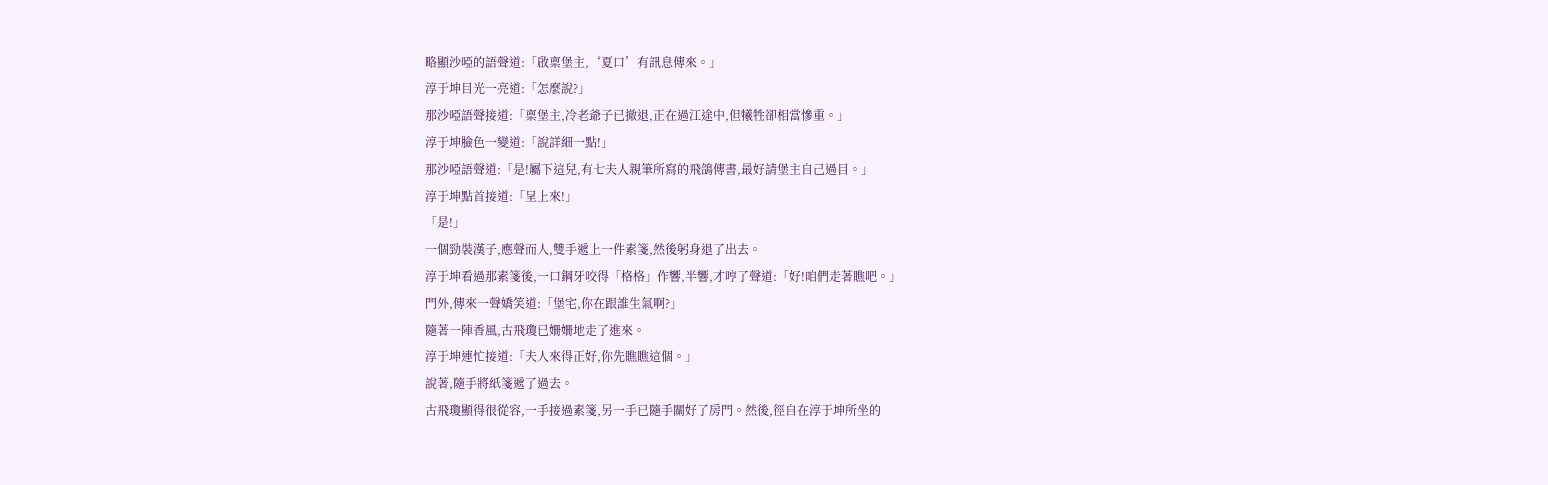略顯沙啞的語聲道:「啟稟堡主,‘夏口’有訊息傳來。」
淳于坤目光一亮道:「怎麼說?」
那沙啞語聲接道:「稟堡主,冷老爺子已撤退,正在過江途中,但犧牲卻相當慘重。」
淳于坤臉色一變道:「說詳細一點!」
那沙啞語聲道:「是!屬下這兒,有七夫人親筆所寫的飛鴿傳書,最好請堡主自己過目。」
淳于坤點首接道:「呈上來!」
「是!」
一個勁裝漢子,應聲而人,雙手遞上一件素箋,然後躬身退了出去。
淳于坤看過那素箋後,一口鋼牙咬得「格格」作響,半響,才哼了聲道:「好!咱們走著瞧吧。」
門外,傳來一聲嬌笑道:「堡宅,你在跟誰生氣啊?」
隨著一陣香風,古飛瓊已姍姍地走了進來。
淳于坤連忙接道:「夫人來得正好,你先瞧瞧這個。」
說著,隨手將紙箋遞了過去。
古飛瓊顯得很從容,一手接過素箋,另一手已隨手關好了房門。然後,徑自在淳于坤所坐的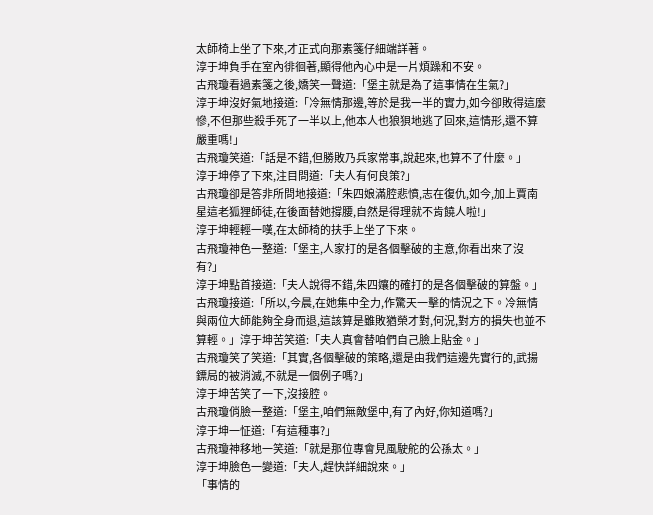太師椅上坐了下來,才正式向那素箋仔細端詳著。
淳于坤負手在室內徘徊著,顯得他內心中是一片煩躁和不安。
古飛瓊看過素箋之後,嬌笑一聲道:「堡主就是為了這事情在生氣?」
淳于坤沒好氣地接道:「冷無情那邊,等於是我一半的實力,如今卻敗得這麼慘,不但那些殺手死了一半以上,他本人也狼狽地逃了回來,這情形,還不算嚴重嗎!」
古飛瓊笑道:「話是不錯,但勝敗乃兵家常事,說起來,也算不了什麼。」
淳于坤停了下來,注目問道:「夫人有何良策?」
古飛瓊卻是答非所問地接道:「朱四娘滿腔悲憤,志在復仇,如今,加上賈南星這老狐狸師徒,在後面替她撐腰,自然是得理就不肯饒人啦!」
淳于坤輕輕一嘆,在太師椅的扶手上坐了下來。
古飛瓊神色一整道:「堡主,人家打的是各個擊破的主意,你看出來了沒有?」
淳于坤點首接道:「夫人說得不錯,朱四孃的確打的是各個擊破的算盤。」
古飛瓊接道:「所以,今晨,在她集中全力,作驚天一擊的情況之下。冷無情與兩位大師能夠全身而退,這該算是雖敗猶榮才對,何況,對方的損失也並不算輕。」淳于坤苦笑道:「夫人真會替咱們自己臉上貼金。」
古飛瓊笑了笑道:「其實,各個擊破的策略,還是由我們這邊先實行的,武揚鏢局的被消滅,不就是一個例子嗎?」
淳于坤苦笑了一下,沒接腔。
古飛瓊俏臉一整道:「堡主,咱們無敵堡中,有了內好,你知道嗎?」
淳于坤一怔道:「有這種事?」
古飛瓊神移地一笑道:「就是那位專會見風駛舵的公孫太。」
淳于坤臉色一變道:「夫人,趕快詳細說來。」
「事情的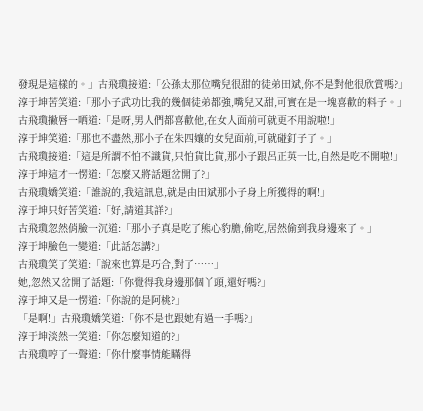發現是這樣的。」古飛瓊接道:「公孫太那位嘴兒很甜的徒弟田斌,你不是對他很欣賞嗎?」
淳于坤苦笑道:「那小子武功比我的幾個徒弟都強,嘴兒又甜,可實在是一塊喜歡的料子。」
古飛瓊撇唇一哂道:「是呀,男人們都喜歡他,在女人面前可就更不用說啦!」
淳于坤笑道:「那也不盡然,那小子在朱四孃的女兒面前,可就碰釘子了。」
古飛瓊接道:「這是所謂不怕不識貨,只怕貨比貨,那小子跟呂正英一比,自然是吃不開啦!」
淳于坤這才一愣道:「怎麼又將話題岔開了?」
古飛瓊嬌笑道:「誰說的,我這訊息,就是由田斌那小子身上所獲得的啊!」
淳于坤只好苦笑道:「好,請道其詳?」
古飛瓊忽然俏臉一沉道:「那小子真是吃了熊心豹膽,偷吃,居然偷到我身邊來了。」
淳于坤臉色一變道:「此話怎講?」
古飛瓊笑了笑道:「說來也算是巧合,對了……」
她,忽然又岔開了話題:「你覺得我身邊那個丫頭,還好嗎?」
淳于坤又是一愣道:「你說的是阿桃?」
「是啊!」古飛瓊嬌笑道:「你不是也跟她有過一手嗎?」
淳于坤淡然一笑道:「你怎麼知道的?」
古飛瓊哼了一聲道:「你什麼事情能瞞得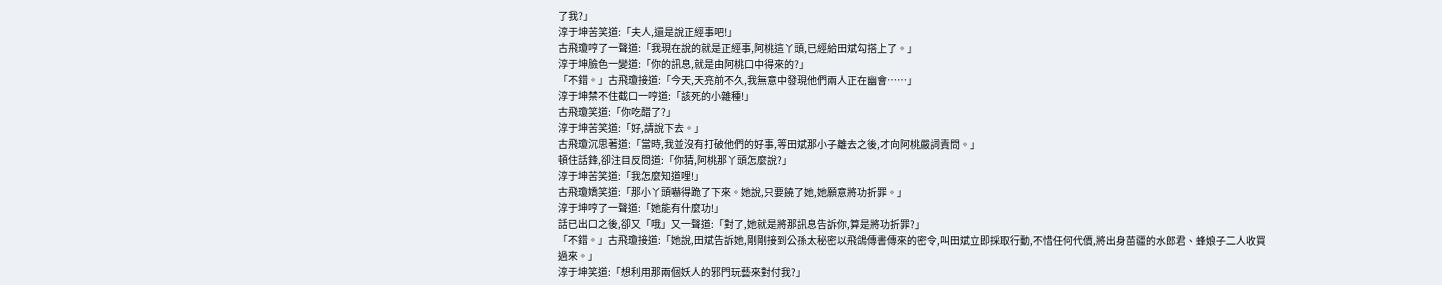了我?」
淳于坤苦笑道:「夫人,還是說正經事吧!」
古飛瓊哼了一聲道:「我現在說的就是正經事,阿桃這丫頭,已經給田斌勾搭上了。」
淳于坤臉色一變道:「你的訊息,就是由阿桃口中得來的?」
「不錯。」古飛瓊接道:「今天,天亮前不久,我無意中發現他們兩人正在幽會……」
淳于坤禁不住截口一哼道:「該死的小雜種!」
古飛瓊笑道:「你吃醋了?」
淳于坤苦笑道:「好,請說下去。」
古飛瓊沉思著道:「當時,我並沒有打破他們的好事,等田斌那小子離去之後,才向阿桃嚴詞責問。」
頓住話鋒,卻注目反問道:「你猜,阿桃那丫頭怎麼說?」
淳于坤苦笑道:「我怎麼知道哩!」
古飛瓊嬌笑道:「那小丫頭嚇得跪了下來。她說,只要饒了她,她願意將功折罪。」
淳于坤哼了一聲道:「她能有什麼功!」
話已出口之後,卻又「哦」又一聲道:「對了,她就是將那訊息告訴你,算是將功折罪?」
「不錯。」古飛瓊接道:「她說,田斌告訴她,剛剛接到公孫太秘密以飛鴿傳書傳來的密令,叫田斌立即採取行動,不惜任何代價,將出身苗疆的水郎君、蜂娘子二人收買過來。」
淳于坤笑道:「想利用那兩個妖人的邪門玩藝來對付我?」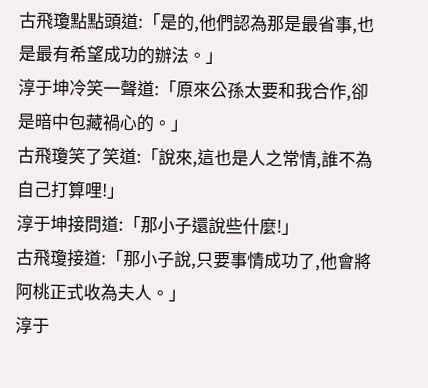古飛瓊點點頭道:「是的,他們認為那是最省事,也是最有希望成功的辦法。」
淳于坤冷笑一聲道:「原來公孫太要和我合作,卻是暗中包藏禍心的。」
古飛瓊笑了笑道:「說來,這也是人之常情,誰不為自己打算哩!」
淳于坤接問道:「那小子還說些什麼!」
古飛瓊接道:「那小子說,只要事情成功了,他會將阿桃正式收為夫人。」
淳于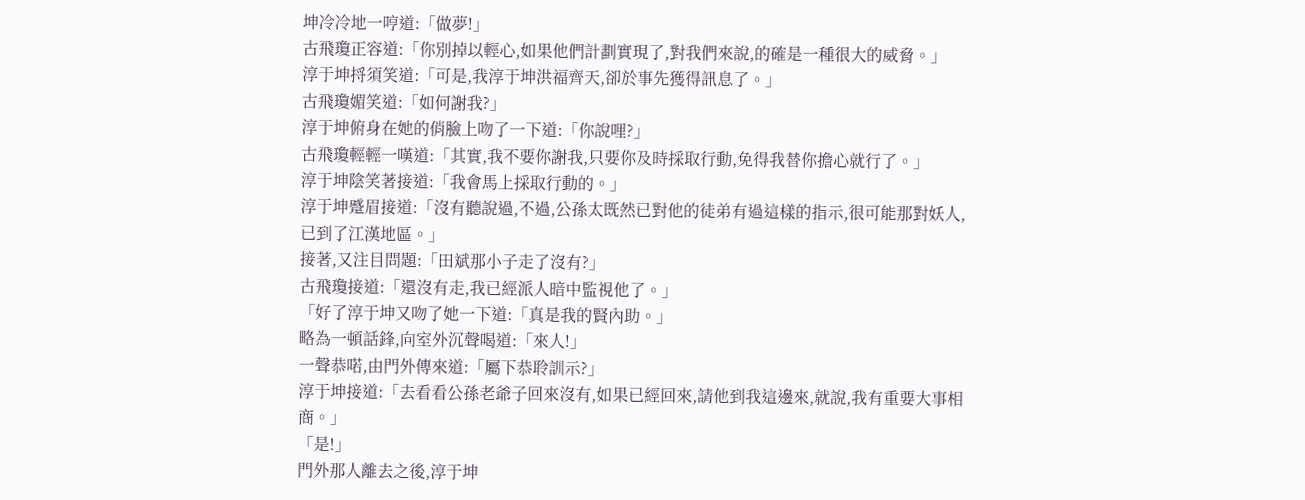坤冷冷地一哼道:「做夢!」
古飛瓊正容道:「你別掉以輕心,如果他們計劃實現了,對我們來說,的確是一種很大的威脅。」
淳于坤捋須笑道:「可是,我淳于坤洪福齊天,卻於事先獲得訊息了。」
古飛瓊媚笑道:「如何謝我?」
淳于坤俯身在她的俏臉上吻了一下道:「你說哩?」
古飛瓊輕輕一嘆道:「其實,我不要你謝我,只要你及時採取行動,免得我替你擔心就行了。」
淳于坤陰笑著接道:「我會馬上採取行動的。」
淳于坤蹙眉接道:「沒有聽說過,不過,公孫太既然已對他的徒弟有過這樣的指示,很可能那對妖人,已到了江漢地區。」
接著,又注目問題:「田斌那小子走了沒有?」
古飛瓊接道:「還沒有走,我已經派人暗中監視他了。」
「好了淳于坤又吻了她一下道:「真是我的賢內助。」
略為一頓話鋒,向室外沉聲喝道:「來人!」
一聲恭喏,由門外傳來道:「屬下恭聆訓示?」
淳于坤接道:「去看看公孫老爺子回來沒有,如果已經回來,請他到我這邊來,就說,我有重要大事相商。」
「是!」
門外那人離去之後,淳于坤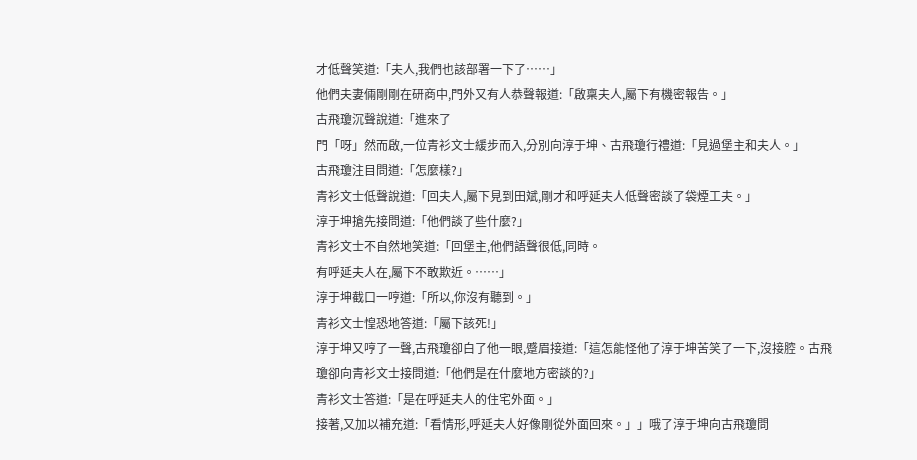才低聲笑道:「夫人,我們也該部署一下了……」
他們夫妻倆剛剛在研商中,門外又有人恭聲報道:「啟稟夫人,屬下有機密報告。」
古飛瓊沉聲說道:「進來了
門「呀」然而啟,一位青衫文士緩步而入,分別向淳于坤、古飛瓊行禮道:「見過堡主和夫人。」
古飛瓊注目問道:「怎麼樣?」
青衫文士低聲說道:「回夫人,屬下見到田斌,剛才和呼延夫人低聲密談了袋煙工夫。」
淳于坤搶先接問道:「他們談了些什麼?」
青衫文士不自然地笑道:「回堡主,他們語聲很低,同時。
有呼延夫人在,屬下不敢欺近。……」
淳于坤截口一哼道:「所以,你沒有聽到。」
青衫文士惶恐地答道:「屬下該死!」
淳于坤又哼了一聲,古飛瓊卻白了他一眼,蹙眉接道:「這怎能怪他了淳于坤苦笑了一下,沒接腔。古飛瓊卻向青衫文士接問道:「他們是在什麼地方密談的?」
青衫文士答道:「是在呼延夫人的住宅外面。」
接著,又加以補充道:「看情形,呼延夫人好像剛從外面回來。」」哦了淳于坤向古飛瓊問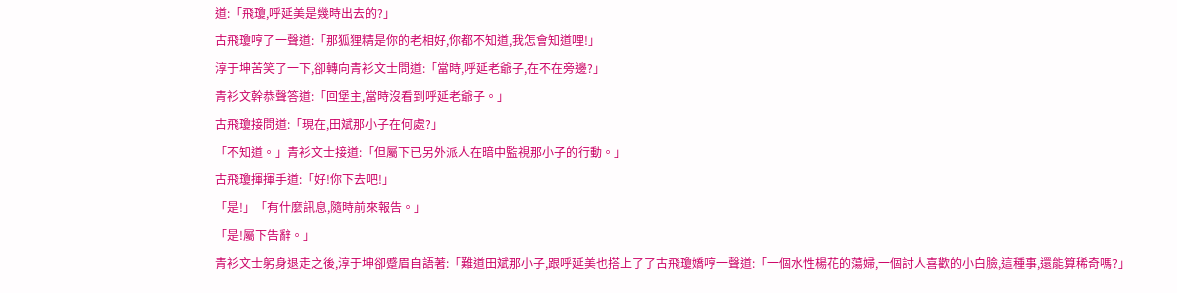道:「飛瓊,呼延美是幾時出去的?」
古飛瓊哼了一聲道:「那狐狸精是你的老相好,你都不知道,我怎會知道哩!」
淳于坤苦笑了一下,卻轉向青衫文士問道:「當時,呼延老爺子,在不在旁邊?」
青衫文幹恭聲答道:「回堡主,當時沒看到呼延老爺子。」
古飛瓊接問道:「現在,田斌那小子在何處?」
「不知道。」青衫文士接道:「但屬下已另外派人在暗中監視那小子的行動。」
古飛瓊揮揮手道:「好!你下去吧!」
「是!」「有什麼訊息,隨時前來報告。」
「是!屬下告辭。」
青衫文士躬身退走之後,淳于坤卻蹙眉自語著:「難道田斌那小子,跟呼延美也搭上了了古飛瓊嬌哼一聲道:「一個水性楊花的蕩婦,一個討人喜歡的小白臉,這種事,還能算稀奇嗎?」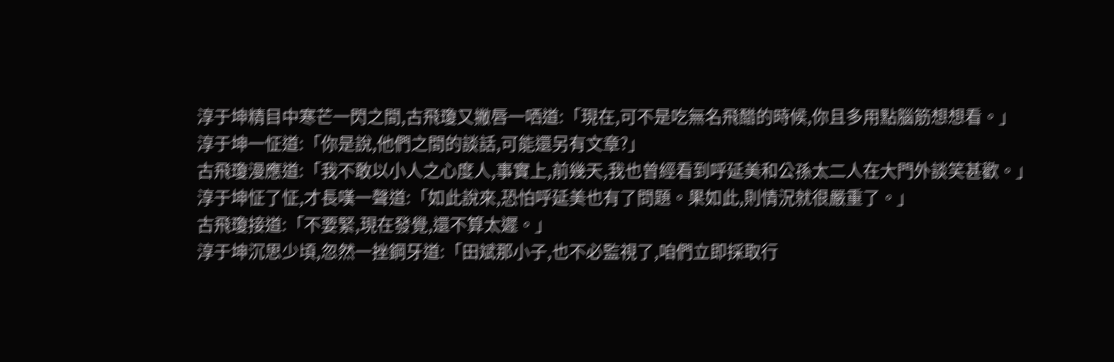淳于坤精目中寒芒一閃之間,古飛瓊又撇唇一哂道:「現在,可不是吃無名飛醋的時候,你且多用點腦筋想想看。」
淳于坤一怔道:「你是說,他們之間的談話,可能還另有文章?」
古飛瓊漫應道:「我不敢以小人之心度人,事實上,前幾天,我也曾經看到呼延美和公孫太二人在大門外談笑甚歡。」
淳于坤怔了怔,才長嘆一聲道:「如此說來,恐怕呼延美也有了問題。果如此,則情況就很嚴重了。」
古飛瓊接道:「不要緊,現在發覺,還不算太遲。」
淳于坤沉思少頃,忽然一挫鋼牙道:「田斌那小子,也不必監視了,咱們立即採取行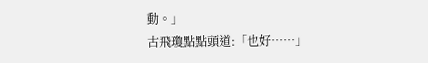動。」
古飛瓊點點頭道:「也好……」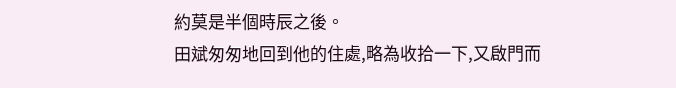約莫是半個時辰之後。
田斌匆匆地回到他的住處,略為收拾一下,又啟門而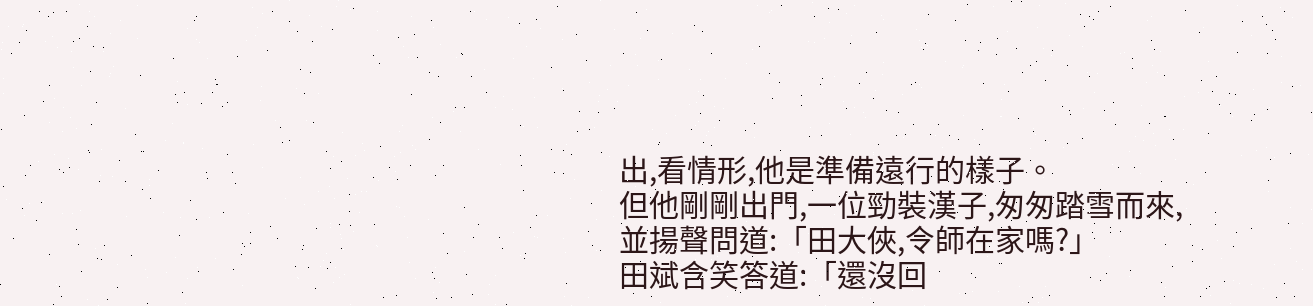出,看情形,他是準備遠行的樣子。
但他剛剛出門,一位勁裝漢子,匆匆踏雪而來,並揚聲問道:「田大俠,令師在家嗎?」
田斌含笑答道:「還沒回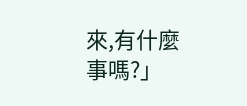來,有什麼事嗎?」